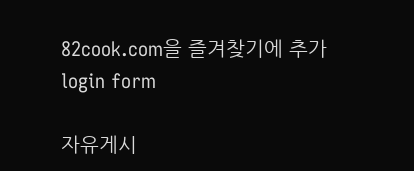82cook.com을 즐겨찾기에 추가
login form

자유게시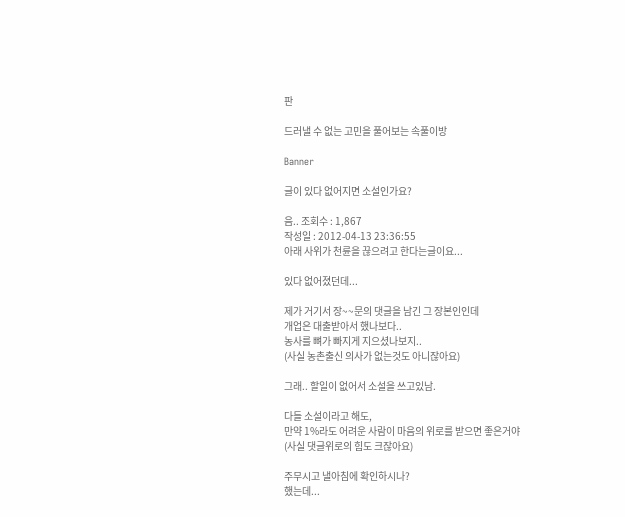판

드러낼 수 없는 고민을 풀어보는 속풀이방

Banner

글이 있다 없어지면 소설인가요?

음.. 조회수 : 1,867
작성일 : 2012-04-13 23:36:55
아래 사위가 천륜을 끊으려고 한다는글이요...

있다 없어졌던데...

제가 거기서 장~~문의 댓글을 남긴 그 장본인인데
개업은 대출받아서 했나보다..
농사를 뼈가 빠지게 지으셨나보지..
(사실 농촌출신 의사가 없는것도 아니잖아요)

그래.. 할일이 없어서 소설을 쓰고있남.

다들 소설이라고 해도,
만약 1%라도 어려운 사람이 마음의 위로를 받으면 좋은거야
(사실 댓글위로의 힘도 크잖아요)

주무시고 낼아침에 확인하시나?
했는데...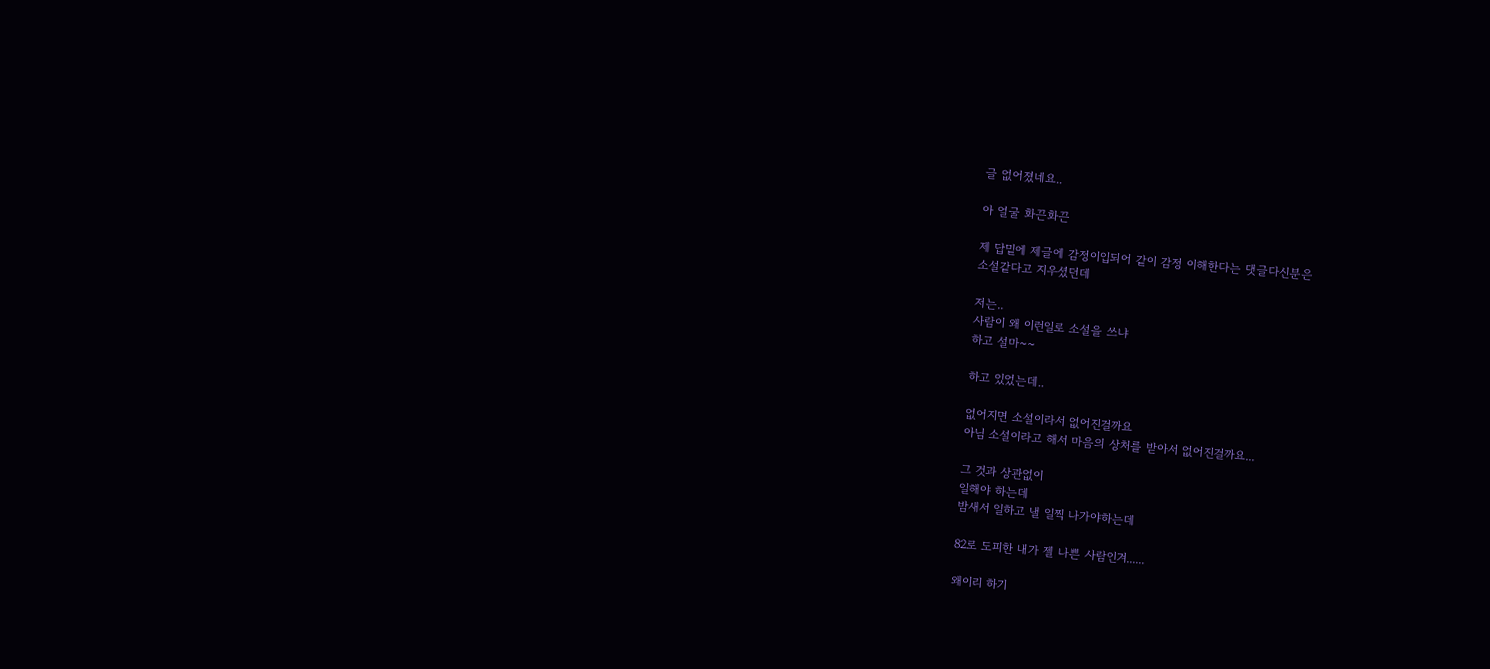글 없어졌네요..

아 얼굴 화끈화끈

제 답밑에 제글에 감정이입되어 같이 감정 이해한다는 댓글다신분은
소설같다고 지우셨던데

저는..
사람이 왜 이런일로 소설을 쓰냐
하고 설마~~

하고 있었는데..

없어지면 소설이라서 없어진걸까요
아님 소설이라고 해서 마음의 상처를 받아서 없어진걸까요...

그 것과 상관없이
일해야 하는데
밤새서 일하고 낼 일찍 나가야하는데

82로 도피한 내가 젤 나쁜 사람인겨......

왜이리 하기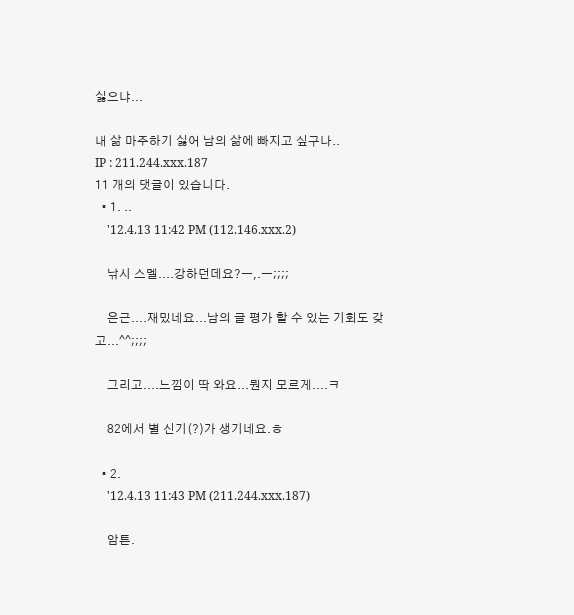싫으냐...

내 삶 마주하기 싫어 남의 삶에 빠지고 싶구나..
IP : 211.244.xxx.187
11 개의 댓글이 있습니다.
  • 1. ..
    '12.4.13 11:42 PM (112.146.xxx.2)

    낚시 스멜....강하던데요?ㅡ,.ㅡ;;;;

    은근....재밌네요...남의 글 평가 할 수 있는 기회도 갖고...^^;;;;

    그리고....느낌이 딱 와요...뭔지 모르게....ㅋ

    82에서 별 신기(?)가 생기네요.ㅎ

  • 2.
    '12.4.13 11:43 PM (211.244.xxx.187)

    암튼.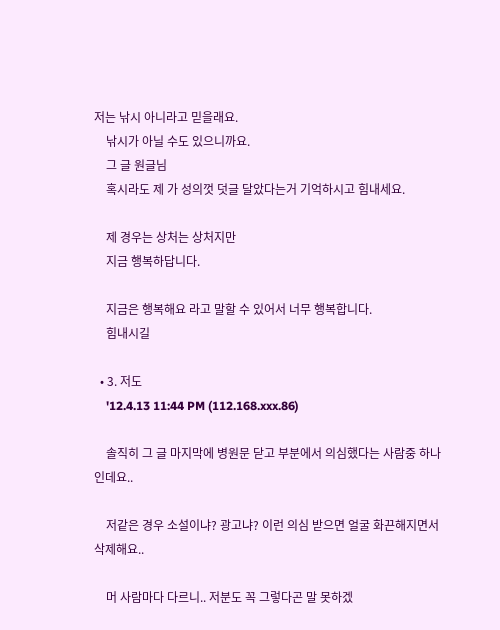저는 낚시 아니라고 믿을래요.
    낚시가 아닐 수도 있으니까요.
    그 글 원글님
    혹시라도 제 가 성의껏 덧글 달았다는거 기억하시고 힘내세요.

    제 경우는 상처는 상처지만
    지금 행복하답니다.

    지금은 행복해요 라고 말할 수 있어서 너무 행복합니다.
    힘내시길

  • 3. 저도
    '12.4.13 11:44 PM (112.168.xxx.86)

    솔직히 그 글 마지막에 병원문 닫고 부분에서 의심했다는 사람중 하나인데요..

    저같은 경우 소설이냐? 광고냐? 이런 의심 받으면 얼굴 화끈해지면서 삭제해요..

    머 사람마다 다르니.. 저분도 꼭 그렇다곤 말 못하겠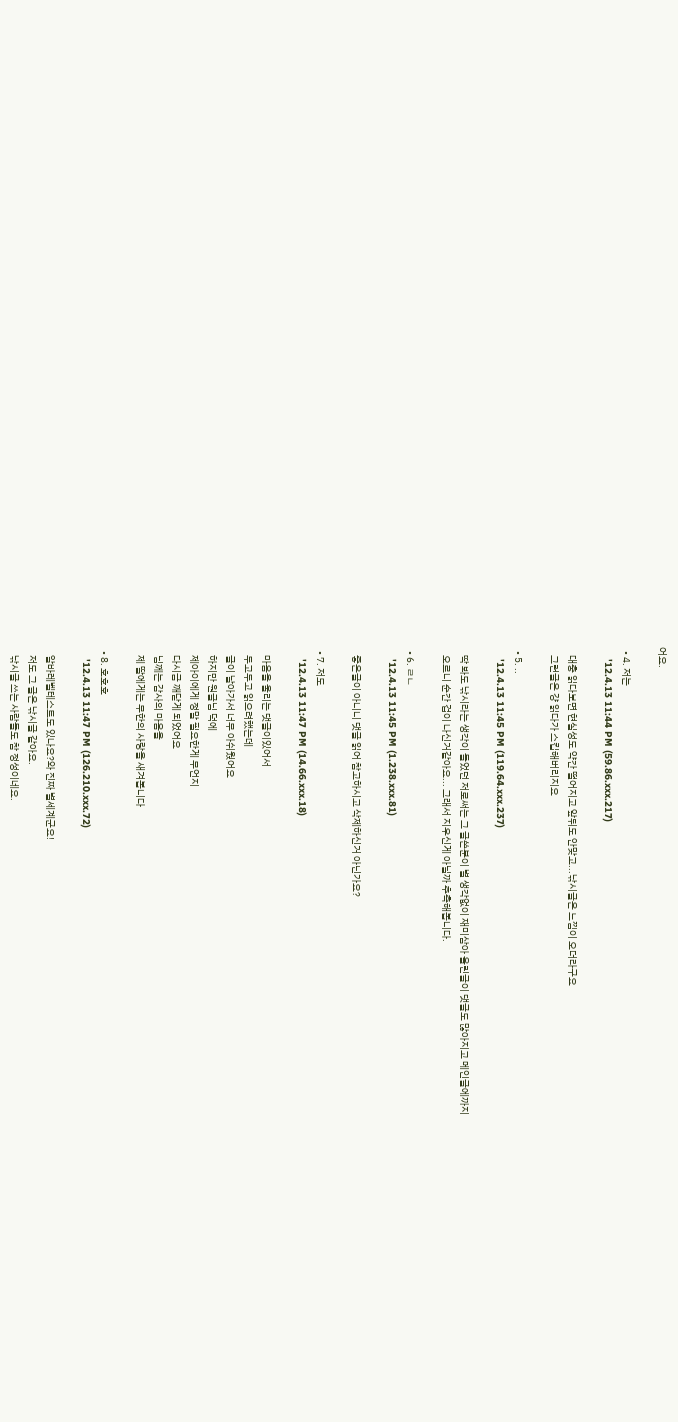어요.

  • 4. 저는
    '12.4.13 11:44 PM (59.86.xxx.217)

    대충 읽다보면 현실성도 약간 떨어지고 앞뒤도 안맞고...낚시글은 느낌이 오더라구요
    그런글은 걍 읽다가 스킵해버리지요

  • 5. ..
    '12.4.13 11:45 PM (119.64.xxx.237)

    딱 봐도 낚시라는 생각이 들었던 저로써는 그 글쓴분이 별 생각없이 재미삼아 올린글이 댓글도 많아지고 메인글에까지
    오르니 순간 겁이 나신거같아요... 그래서 지우신게 아닐까 추측해봅니다.

  • 6. ㄹㄴ
    '12.4.13 11:45 PM (1.238.xxx.81)

    좋은글이 아니니 댓글 읽어 참고하시고 삭제하신거 아닌가요?

  • 7. 저도
    '12.4.13 11:47 PM (14.66.xxx.18)

    마음을 울리는 댓글이있어서
    두고두고 읽으려했는데
    글이 날아가서 너무 아쉬웠어요
    하지만 원글님 덕에
    제아이에게 정말 필요한게 무언지
    다시금 깨닫게 되었어요
    님께는 감사의 마음을
    제 딸에게는 무한의 사랑을 새겨봅니다

  • 8. 호호호
    '12.4.13 11:47 PM (126.210.xxx.72)

    알바레벨테스트도 있나요?와 진짜 별세계군요!
    저도 그 글은 낚시글 같아요.
    낚시글 쓰는 사람들도 참 정성이네요.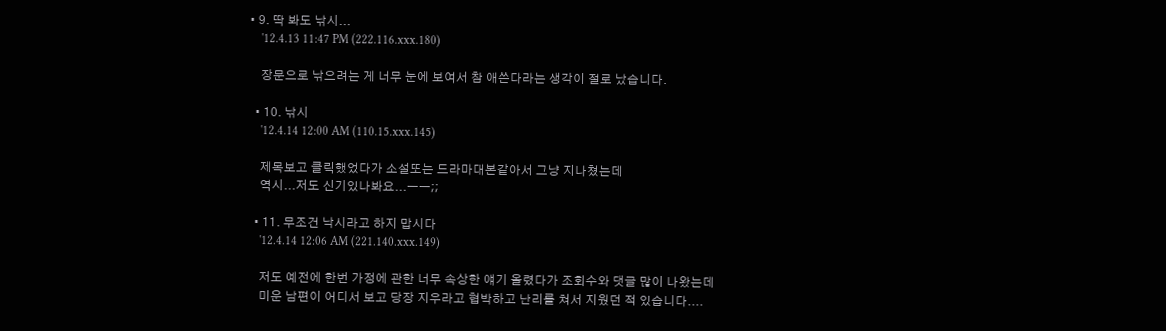• 9. 딱 봐도 낚시...
    '12.4.13 11:47 PM (222.116.xxx.180)

    장문으로 낚으려는 게 너무 눈에 보여서 참 애쓴다라는 생각이 절로 났습니다.

  • 10. 낚시
    '12.4.14 12:00 AM (110.15.xxx.145)

    제목보고 클릭했었다가 소설또는 드라마대본같아서 그냥 지나쳤는데
    역시...저도 신기있나봐요...ㅡㅡ;;

  • 11. 무조건 낙시라고 하지 맙시다
    '12.4.14 12:06 AM (221.140.xxx.149)

    저도 예전에 한번 가정에 관한 너무 속상한 얘기 올렸다가 조회수와 댓글 많이 나왔는데
    미운 남편이 어디서 보고 당장 지우라고 협박하고 난리를 쳐서 지웠던 적 있습니다....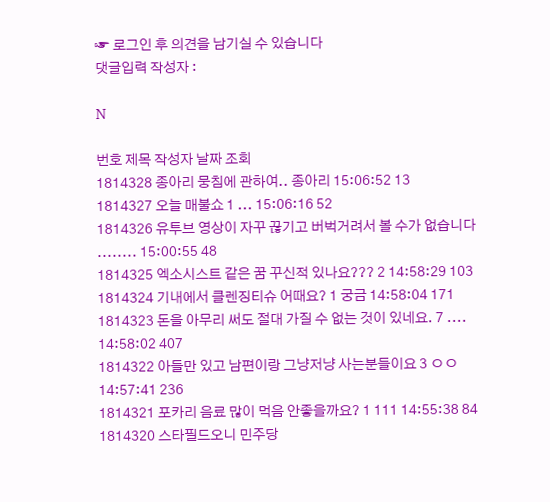☞ 로그인 후 의견을 남기실 수 있습니다
댓글입력 작성자 :

N

번호 제목 작성자 날짜 조회
1814328 종아리 뭉침에 관하여.. 종아리 15:06:52 13
1814327 오늘 매불쇼 1 ... 15:06:16 52
1814326 유투브 영상이 자꾸 끊기고 버벅거려서 볼 수가 없습니다 ........ 15:00:55 48
1814325 엑소시스트 같은 꿈 꾸신적 있나요??? 2 14:58:29 103
1814324 기내에서 클렌징티슈 어때요? 1 궁금 14:58:04 171
1814323 돈을 아무리 써도 절대 가질 수 없는 것이 있네요. 7 .... 14:58:02 407
1814322 아들만 있고 남편이랑 그냥저냥 사는분들이요 3 ㅇㅇ 14:57:41 236
1814321 포카리 음료 많이 먹음 안좋을까요? 1 111 14:55:38 84
1814320 스타필드오니 민주당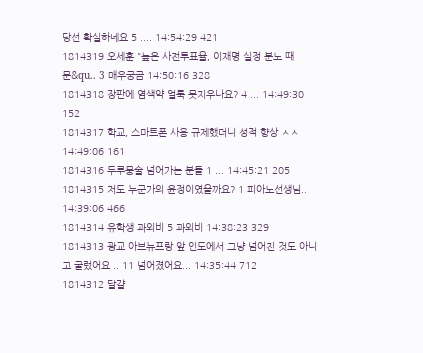당선 확실하네요 5 .... 14:54:29 421
1814319 오세훈 "높은 사전투표율, 이재명 실정 분노 때문&qu.. 3 매우궁금 14:50:16 328
1814318 장판에 염색약 얼룩 못지우나요? 4 ... 14:49:30 152
1814317 학교, 스마트폰 사용 규제했더니 성적 향상 ㅅㅅ 14:49:06 161
1814316 두루뭉술 넘어가는 분들 1 ... 14:45:21 205
1814315 저도 누군가의 윤정이였을까요? 1 피아노선생님.. 14:39:06 466
1814314 유학생 과외비 5 과외비 14:38:23 329
1814313 광교 아브뉴프랑 앞 인도에서 그냥 넘어진 것도 아니고 굴렀어요 .. 11 넘어졌어요... 14:35:44 712
1814312 달걀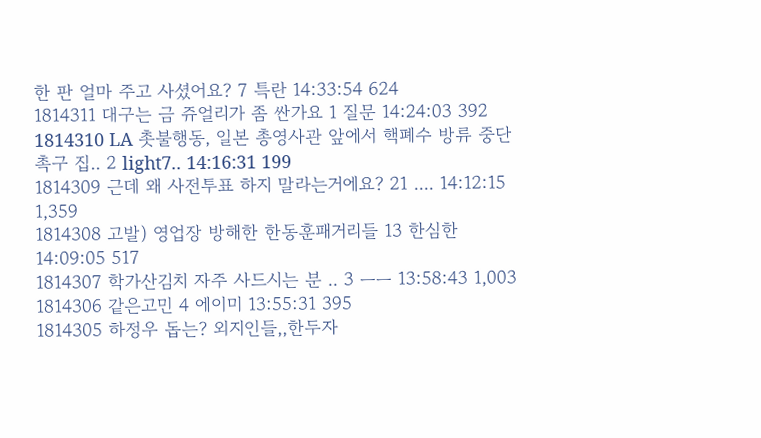한 판 얼마 주고 사셨어요? 7 특란 14:33:54 624
1814311 대구는 금 쥬얼리가 좀 싼가요 1 질문 14:24:03 392
1814310 LA 촛불행동, 일본 총영사관 앞에서 핵폐수 방류 중단 촉구 집.. 2 light7.. 14:16:31 199
1814309 근데 왜 사전투표 하지 말라는거에요? 21 .... 14:12:15 1,359
1814308 고발) 영업장 방해한 한동훈패거리들 13 한심한 14:09:05 517
1814307 학가산김치 자주 사드시는 분 .. 3 ㅡㅡ 13:58:43 1,003
1814306 같은고민 4 에이미 13:55:31 395
1814305 하정우 돕는? 외지인들,,한두자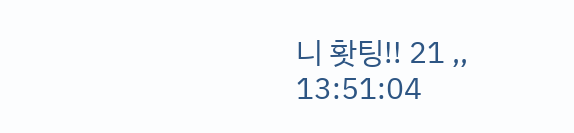니 홧팅!! 21 ,, 13:51:04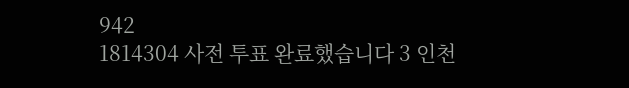942
1814304 사전 투표 완료했습니다 3 인천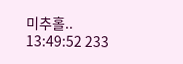미추홀.. 13:49:52 233